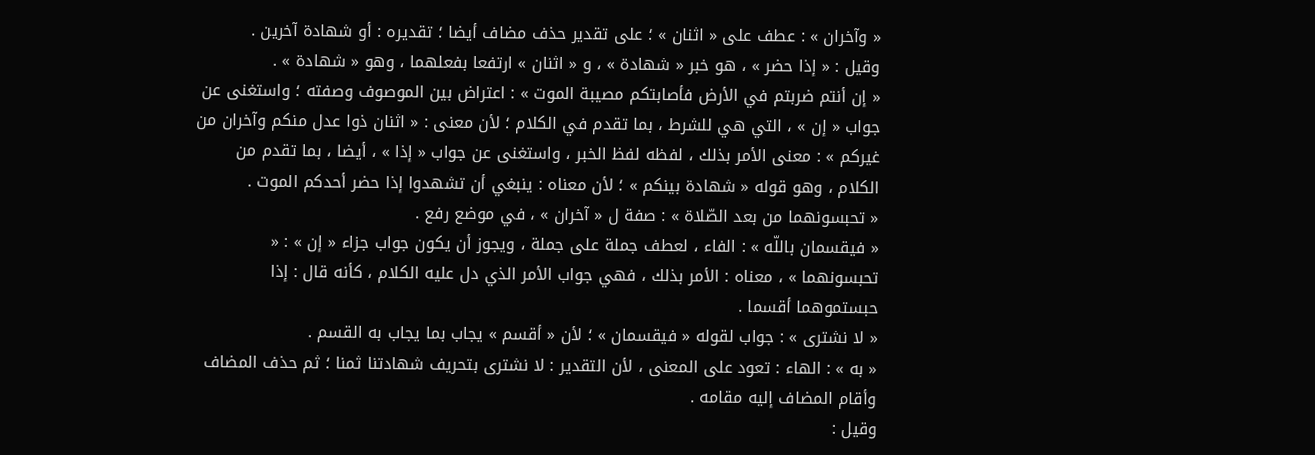« وآخران » : عطف على « اثنان » ؛ على تقدير حذف مضاف أيضا ؛ تقديره : أو شهادة آخرين .
وقيل : « إذا حضر » ، هو خبر « شهادة » ، و « اثنان » ارتفعا بفعلهما ، وهو « شهادة » .
« إن أنتم ضربتم في الأرض فأصابتكم مصيبة الموت » : اعتراض بين الموصوف وصفته ؛ واستغنى عن جواب « إن » ، التي هي للشرط ، بما تقدم في الكلام ؛ لأن معنى : « اثنان ذوا عدل منكم وآخران من غيركم » : معنى الأمر بذلك ، لفظه لفظ الخبر ، واستغنى عن جواب « إذا » ، أيضا ، بما تقدم من الكلام ، وهو قوله « شهادة بينكم » ؛ لأن معناه : ينبغي أن تشهدوا إذا حضر أحدكم الموت .
« تحبسونهما من بعد الصّلاة » : صفة ل « آخران » ، في موضع رفع .
« فيقسمان باللّه » : الفاء ، لعطف جملة على جملة ، ويجوز أن يكون جواب جزاء « إن » : « تحبسونهما » ، معناه : الأمر بذلك ، فهي جواب الأمر الذي دل عليه الكلام ، كأنه قال : إذا حبستموهما أقسما .
« لا نشترى » : جواب لقوله « فيقسمان » ؛ لأن « أقسم » يجاب بما يجاب به القسم .
« به » : الهاء : تعود على المعنى ، لأن التقدير : لا نشترى بتحريف شهادتنا ثمنا ؛ ثم حذف المضاف وأقام المضاف إليه مقامه .
وقيل :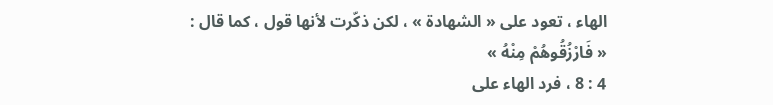الهاء ، تعود على « الشهادة » ، لكن ذكّرت لأنها قول ، كما قال :
« فَارْزُقُوهُمْ مِنْهُ »
4 : 8 ، فرد الهاء على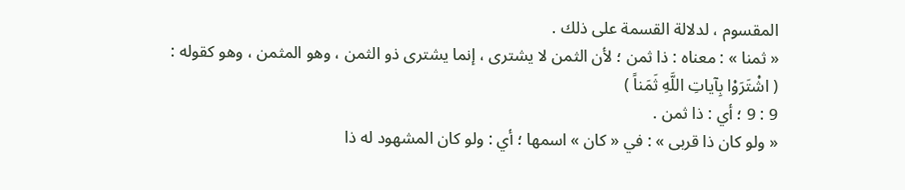المقسوم ، لدلالة القسمة على ذلك .
« ثمنا » : معناه : ذا ثمن ؛ لأن الثمن لا يشترى ، إنما يشترى ذو الثمن ، وهو المثمن ، وهو كقوله :
( اشْتَرَوْا بِآياتِ اللَّهِ ثَمَناً )
9 : 9 ؛ أي : ذا ثمن .
« ولو كان ذا قربى » : في « كان » اسمها ؛ أي : ولو كان المشهود له ذا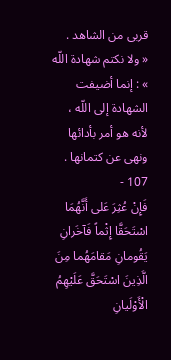قربى من الشاهد .
« ولا نكتم شهادة اللّه » : إنما أضيفت الشهادة إلى اللّه ، لأنه هو أمر بأدائها ونهى عن كتمانها .
107 -
فَإِنْ عُثِرَ عَلى أَنَّهُمَا اسْتَحَقَّا إِثْماً فَآخَرانِ يَقُومانِ مَقامَهُما مِنَ الَّذِينَ اسْتَحَقَّ عَلَيْهِمُ الْأَوْلَيانِ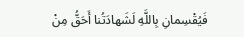فَيُقْسِمانِ بِاللَّهِ لَشَهادَتُنا أَحَقُّ مِنْ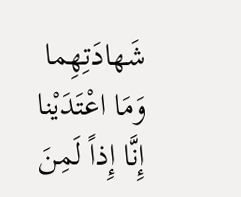شَهادَتِهِما وَمَا اعْتَدَيْنا إِنَّا إِذاً لَمِنَ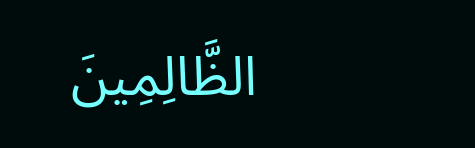الظَّالِمِينَ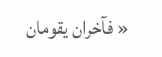« فآخران يقومان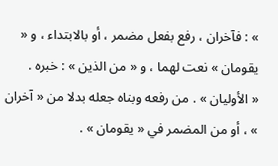» : فآخران ، رفع بفعل مضمر ، أو بالابتداء ، و « يقومان » نعت لهما ، و « من الذين » : خبره .
« الأوليان » . من رفعه وبناه جعله بدلا من « آخران » ، أو من المضمر في « يقومان » .